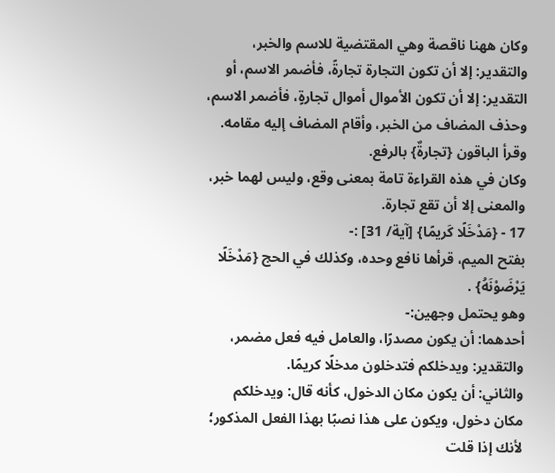وكان ههنا ناقصة وهي المقتضية للاسم والخبر، والتقدير: إلا أن تكون التجارة تجارةً، فأضمر الاسم، أو التقدير: إلا أن تكون الأموال أموال تجارةٍ، فأضمر الاسم، وحذف المضاف من الخبر، وأقام المضاف إليه مقامه.
وقرأ الباقون {تجارةٌ} بالرفع.
وكان في هذه القراءة تامة بمعنى وقع، وليس لهما خبر، والمعنى إلا أن تقع تجارة.
17 - {مَدْخَلًا كَريمًا} [آية/ 31] :-
بفتح الميم، قرأها نافع وحده، وكذلك في الحج {مَدْخَلًا يَرْضَوْنَهُ} .
وهو يحتمل وجهين:-
أحدهما: أن يكون مصدرًا، والعامل فيه فعل مضمر، والتقدير: ويدخلكم فتدخلون مدخلًا كريمًا.
والثاني: أن يكون مكان الدخول، كأنه قال: ويدخلكم مكان دخول، ويكون على هذا نصبًا بهذا الفعل المذكور؛ لأنك إذا قلت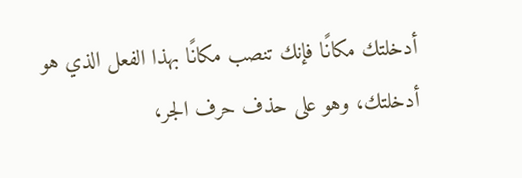أدخلتك مكانًا فإنك تنصب مكانًا بهذا الفعل الذي هو أدخلتك، وهو على حذف حرف الجر،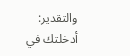والتقدير: أدخلتك في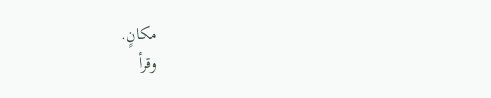مكانٍ.
وقرأ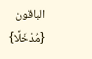الباقون {مُدْخَلًا}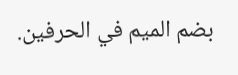بضم الميم في الحرفين.